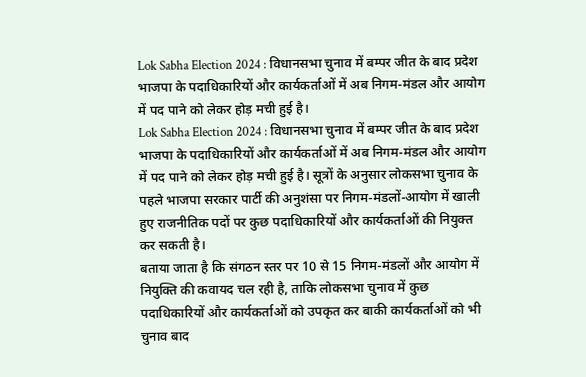Lok Sabha Election 2024 : विधानसभा चुनाव में बम्पर जीत के बाद प्रदेश भाजपा के पदाधिकारियों और कार्यकर्ताओं में अब निगम-मंडल और आयोग में पद पाने को लेकर होड़ मची हुई है।
Lok Sabha Election 2024 : विधानसभा चुनाव में बम्पर जीत के बाद प्रदेश भाजपा के पदाधिकारियों और कार्यकर्ताओं में अब निगम-मंडल और आयोग में पद पाने को लेकर होड़ मची हुई है। सूत्रों के अनुसार लोकसभा चुनाव के पहले भाजपा सरकार पार्टी की अनुशंसा पर निगम-मंडलों-आयोग में खाली हुए राजनीतिक पदों पर कुछ पदाधिकारियों और कार्यकर्ताओं की नियुक्त कर सकती है।
बताया जाता है कि संगठन स्तर पर 10 से 15 निगम-मंडलों और आयोग में नियुक्ति की कवायद चल रही है, ताकि लोकसभा चुनाव में कुछ पदाधिकारियों और कार्यकर्ताओं को उपकृत कर बाकी कार्यकर्ताओं को भी चुनाव बाद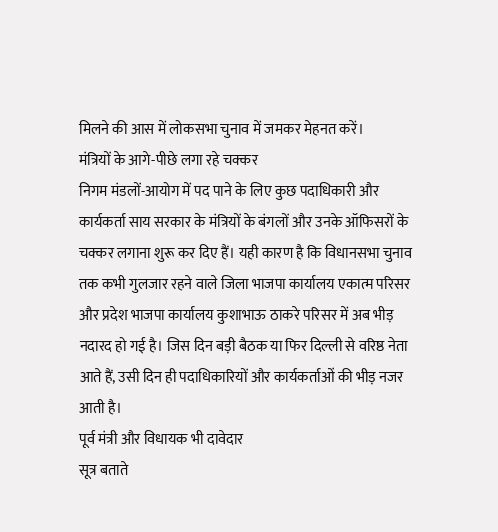मिलने की आस में लोकसभा चुनाव में जमकर मेहनत करें।
मंत्रियों के आगे-पीछे लगा रहे चक्कर
निगम मंडलों-आयोग में पद पाने के लिए कुछ पदाधिकारी और कार्यकर्ता साय सरकार के मंत्रियों के बंगलों और उनके ऑफिसरों के चक्कर लगाना शुरू कर दिए हैं। यही कारण है कि विधानसभा चुनाव तक कभी गुलजार रहने वाले जिला भाजपा कार्यालय एकात्म परिसर और प्रदेश भाजपा कार्यालय कुशाभाऊ ठाकरे परिसर में अब भीड़ नदारद हो गई है। जिस दिन बड़ी बैठक या फिर दिल्ली से वरिष्ठ नेता आते हैं, उसी दिन ही पदाधिकारियों और कार्यकर्ताओं की भीड़ नजर आती है।
पूर्व मंत्री और विधायक भी दावेदार
सूत्र बताते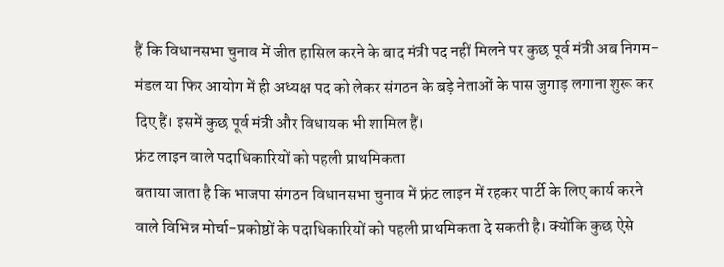हैं कि विधानसभा चुनाव में जीत हासिल करने के बाद मंत्री पद नहीं मिलने पर कुछ पूर्व मंत्री अब निगम-मंडल या फिर आयोग में ही अध्यक्ष पद को लेकर संगठन के बड़े नेताओं के पास जुगाड़ लगाना शुरू कर दिए हैं। इसमें कुछ पूर्व मंत्री और विधायक भी शामिल हैं।
फ्रंट लाइन वाले पदाधिकारियों को पहली प्राथमिकता
बताया जाता है कि भाजपा संगठन विधानसभा चुनाव में फ्रंट लाइन में रहकर पार्टी के लिए कार्य करने वाले विभिन्न मोर्चा-प्रकोष्ठों के पदाधिकारियों को पहली प्राथमिकता दे सकती है। क्योंकि कुछ ऐसे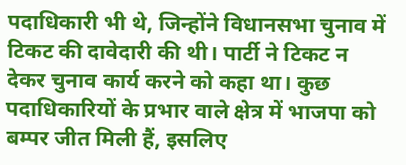पदाधिकारी भी थे, जिन्होंने विधानसभा चुनाव में टिकट की दावेदारी की थी। पार्टी ने टिकट न देकर चुनाव कार्य करने को कहा था। कुछ पदाधिकारियों के प्रभार वाले क्षेत्र में भाजपा को बम्पर जीत मिली हैं, इसलिए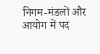निगम-मंडलों और आयोग में पद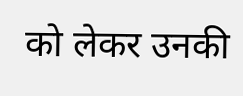को लेकर उनकी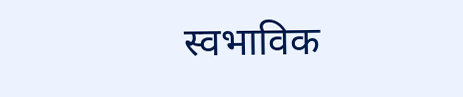स्वभाविक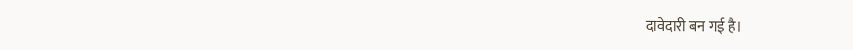दावेदारी बन गई है।